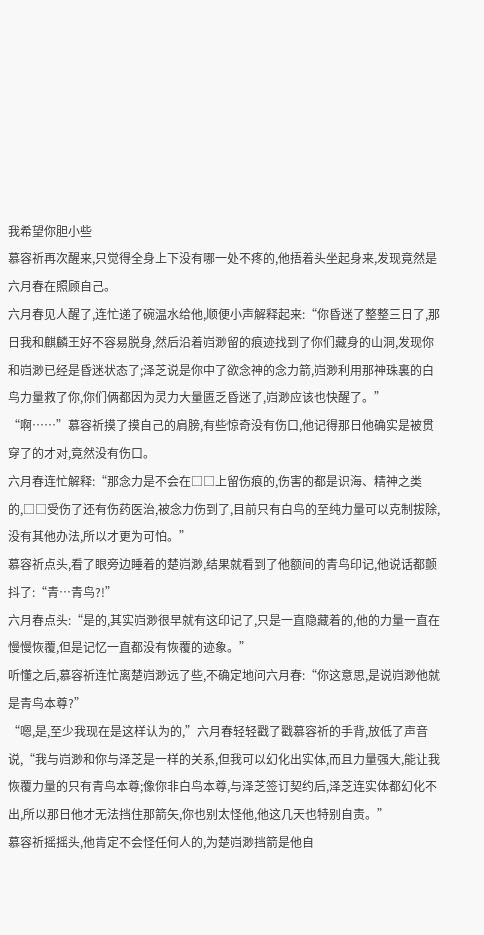我希望你胆小些
慕容祈再次醒来,只觉得全身上下没有哪一处不疼的,他捂着头坐起身来,发现竟然是六月春在照顾自己。
六月春见人醒了,连忙递了碗温水给他,顺便小声解释起来:“你昏迷了整整三日了,那日我和麒麟王好不容易脱身,然后沿着岿渺留的痕迹找到了你们藏身的山洞,发现你和岿渺已经是昏迷状态了;泽芝说是你中了欲念神的念力箭,岿渺利用那神珠裏的白鸟力量救了你,你们俩都因为灵力大量匮乏昏迷了,岿渺应该也快醒了。”
“啊……”慕容祈摸了摸自己的肩膀,有些惊奇没有伤口,他记得那日他确实是被贯穿了的才对,竟然没有伤口。
六月春连忙解释:“那念力是不会在□□上留伤痕的,伤害的都是识海、精神之类的,□□受伤了还有伤药医治,被念力伤到了,目前只有白鸟的至纯力量可以克制拔除,没有其他办法,所以才更为可怕。”
慕容祈点头,看了眼旁边睡着的楚岿渺,结果就看到了他额间的青鸟印记,他说话都颤抖了:“青…青鸟?!”
六月春点头:“是的,其实岿渺很早就有这印记了,只是一直隐藏着的,他的力量一直在慢慢恢覆,但是记忆一直都没有恢覆的迹象。”
听懂之后,慕容祈连忙离楚岿渺远了些,不确定地问六月春:“你这意思,是说岿渺他就是青鸟本尊?”
“嗯,是,至少我现在是这样认为的,”六月春轻轻戳了戳慕容祈的手背,放低了声音说,“我与岿渺和你与泽芝是一样的关系,但我可以幻化出实体,而且力量强大,能让我恢覆力量的只有青鸟本尊;像你非白鸟本尊,与泽芝签订契约后,泽芝连实体都幻化不出,所以那日他才无法挡住那箭矢,你也别太怪他,他这几天也特别自责。”
慕容祈摇摇头,他肯定不会怪任何人的,为楚岿渺挡箭是他自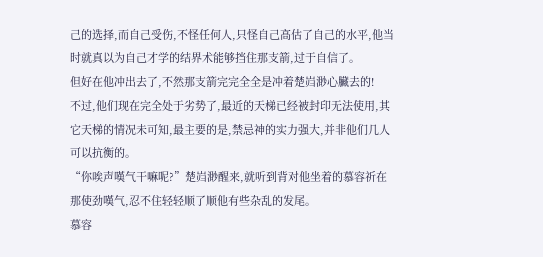己的选择,而自己受伤,不怪任何人,只怪自己高估了自己的水平,他当时就真以为自己才学的结界术能够挡住那支箭,过于自信了。
但好在他冲出去了,不然那支箭完完全全是冲着楚岿渺心臟去的!
不过,他们现在完全处于劣势了,最近的天梯已经被封印无法使用,其它天梯的情况未可知,最主要的是,禁忌神的实力强大,并非他们几人可以抗衡的。
“你唉声嘆气干嘛呢?”楚岿渺醒来,就听到背对他坐着的慕容祈在那使劲嘆气,忍不住轻轻顺了顺他有些杂乱的发尾。
慕容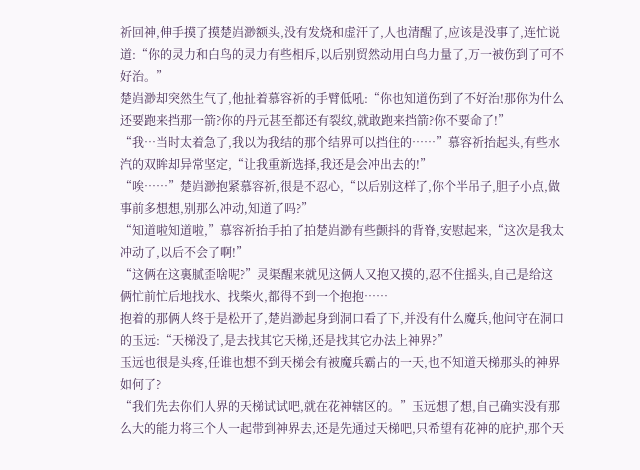祈回神,伸手摸了摸楚岿渺额头,没有发烧和虚汗了,人也清醒了,应该是没事了,连忙说道:“你的灵力和白鸟的灵力有些相斥,以后别贸然动用白鸟力量了,万一被伤到了可不好治。”
楚岿渺却突然生气了,他扯着慕容祈的手臂低吼:“你也知道伤到了不好治!那你为什么还要跑来挡那一箭?你的丹元甚至都还有裂纹,就敢跑来挡箭?你不要命了!”
“我…当时太着急了,我以为我结的那个结界可以挡住的……”慕容祈抬起头,有些水汽的双眸却异常坚定,“让我重新选择,我还是会冲出去的!”
“唉……”楚岿渺抱紧慕容祈,很是不忍心,“以后别这样了,你个半吊子,胆子小点,做事前多想想,别那么冲动,知道了吗?”
“知道啦知道啦,”慕容祈抬手拍了拍楚岿渺有些颤抖的背脊,安慰起来,“这次是我太冲动了,以后不会了啊!”
“这俩在这裏腻歪啥呢?”灵渠醒来就见这俩人又抱又摸的,忍不住摇头,自己是给这俩忙前忙后地找水、找柴火,都得不到一个抱抱……
抱着的那俩人终于是松开了,楚岿渺起身到洞口看了下,并没有什么魔兵,他问守在洞口的玉远:“天梯没了,是去找其它天梯,还是找其它办法上神界?”
玉远也很是头疼,任谁也想不到天梯会有被魔兵霸占的一天,也不知道天梯那头的神界如何了?
“我们先去你们人界的天梯试试吧,就在花神辖区的。”玉远想了想,自己确实没有那么大的能力将三个人一起带到神界去,还是先通过天梯吧,只希望有花神的庇护,那个天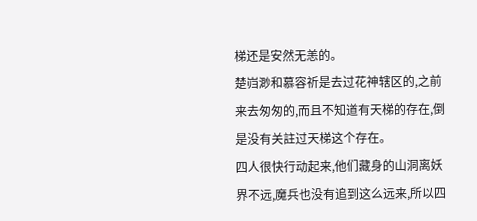梯还是安然无恙的。
楚岿渺和慕容祈是去过花神辖区的,之前来去匆匆的,而且不知道有天梯的存在,倒是没有关註过天梯这个存在。
四人很快行动起来,他们藏身的山洞离妖界不远,魔兵也没有追到这么远来,所以四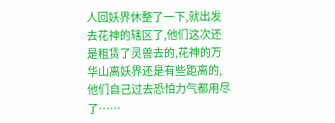人回妖界休整了一下,就出发去花神的辖区了,他们这次还是租赁了灵兽去的,花神的万华山离妖界还是有些距离的,他们自己过去恐怕力气都用尽了……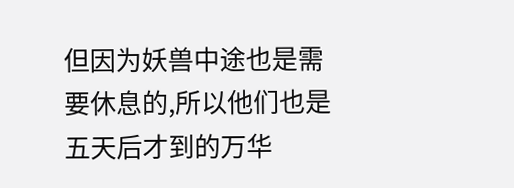但因为妖兽中途也是需要休息的,所以他们也是五天后才到的万华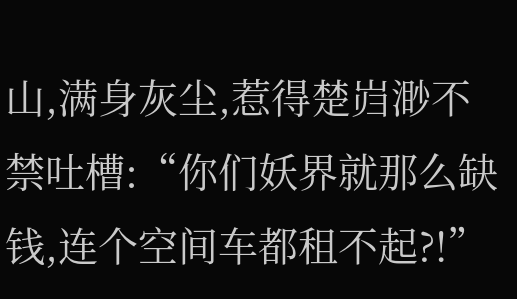山,满身灰尘,惹得楚岿渺不禁吐槽:“你们妖界就那么缺钱,连个空间车都租不起?!”